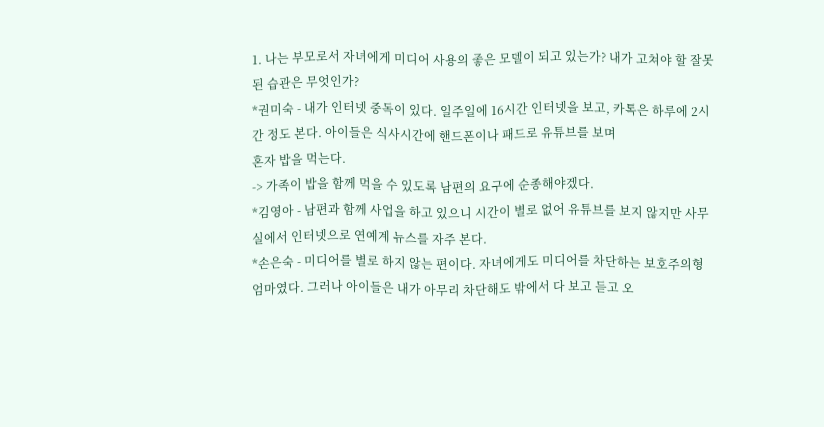1. 나는 부모로서 자녀에게 미디어 사용의 좋은 모델이 되고 있는가? 내가 고쳐야 할 잘못된 습관은 무엇인가?
*권미숙 - 내가 인터넷 중독이 있다. 일주일에 16시간 인터넷을 보고, 카톡은 하루에 2시간 정도 본다. 아이들은 식사시간에 핸드폰이나 패드로 유튜브를 보며
혼자 밥을 먹는다.
-> 가족이 밥을 함께 먹을 수 있도록 남편의 요구에 순종해야겠다.
*김영아 - 남편과 함께 사업을 하고 있으니 시간이 별로 없어 유튜브를 보지 않지만 사무실에서 인터넷으로 연예계 뉴스를 자주 본다.
*손은숙 - 미디어를 별로 하지 않는 편이다. 자녀에게도 미디어를 차단하는 보호주의형 엄마였다. 그러나 아이들은 내가 아무리 차단해도 밖에서 다 보고 듣고 오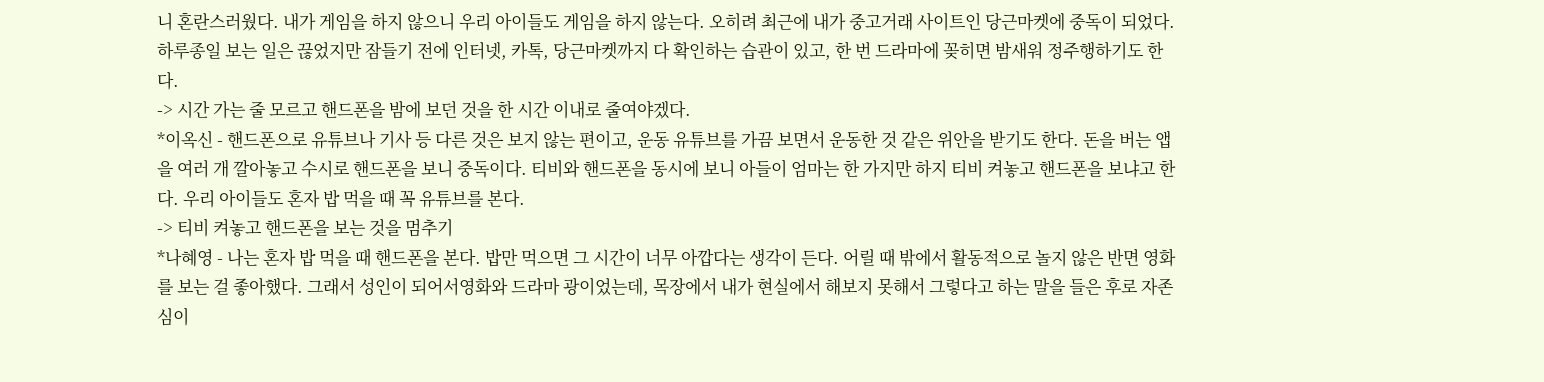니 혼란스러웠다. 내가 게임을 하지 않으니 우리 아이들도 게임을 하지 않는다. 오히려 최근에 내가 중고거래 사이트인 당근마켓에 중독이 되었다. 하루종일 보는 일은 끊었지만 잠들기 전에 인터넷, 카톡, 당근마켓까지 다 확인하는 습관이 있고, 한 번 드라마에 꽂히면 밤새워 정주행하기도 한다.
-> 시간 가는 줄 모르고 핸드폰을 밤에 보던 것을 한 시간 이내로 줄여야겠다.
*이옥신 - 핸드폰으로 유튜브나 기사 등 다른 것은 보지 않는 편이고, 운동 유튜브를 가끔 보면서 운동한 것 같은 위안을 받기도 한다. 돈을 버는 앱을 여러 개 깔아놓고 수시로 핸드폰을 보니 중독이다. 티비와 핸드폰을 동시에 보니 아들이 엄마는 한 가지만 하지 티비 켜놓고 핸드폰을 보냐고 한다. 우리 아이들도 혼자 밥 먹을 때 꼭 유튜브를 본다.
-> 티비 켜놓고 핸드폰을 보는 것을 멈추기
*나혜영 - 나는 혼자 밥 먹을 때 핸드폰을 본다. 밥만 먹으면 그 시간이 너무 아깝다는 생각이 든다. 어릴 때 밖에서 활동적으로 놀지 않은 반면 영화를 보는 걸 좋아했다. 그래서 성인이 되어서영화와 드라마 광이었는데, 목장에서 내가 현실에서 해보지 못해서 그렇다고 하는 말을 들은 후로 자존심이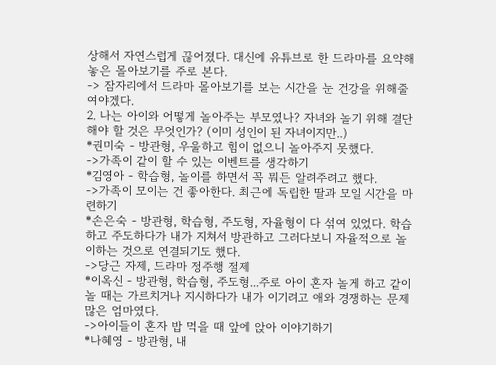상해서 자연스럽게 끊어졌다. 대신에 유튜브로 한 드라마를 요약해 놓은 몰아보기를 주로 본다.
-> 잠자리에서 드라마 몰아보기를 보는 시간을 눈 건강을 위해줄여야겠다.
2. 나는 아이와 어떻게 놀아주는 부모였나? 자녀와 놀기 위해 결단해야 할 것은 무엇인가? (이미 성인이 된 자녀이지만..)
*권미숙 - 방관형, 우울하고 힘이 없으니 놀아주지 못했다.
->가족이 같이 할 수 있는 이벤트를 생각하기
*김영아 - 학습형, 놀이를 하면서 꼭 뭐든 알려주려고 했다.
->가족이 모이는 건 좋아한다. 최근에 독립한 딸과 모일 시간을 마련하기
*손은숙 - 방관형, 학습형, 주도형, 자율형이 다 섞여 있었다. 학습하고 주도하다가 내가 지쳐서 방관하고 그러다보니 자율적으로 놀이하는 것으로 연결되기도 했다.
->당근 자제, 드라마 정주행 절제
*이옥신 - 방관형, 학습형, 주도형...주로 아이 혼자 놀게 하고 같이 놀 때는 가르치거나 지시하다가 내가 이기려고 애와 경쟁하는 문제 많은 엄마였다.
->아이들이 혼자 밥 먹을 때 앞에 앉아 이야기하기
*나혜영 - 방관형, 내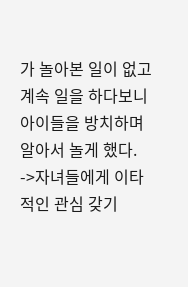가 놀아본 일이 없고 계속 일을 하다보니 아이들을 방치하며 알아서 놀게 했다.
->자녀들에게 이타적인 관심 갖기